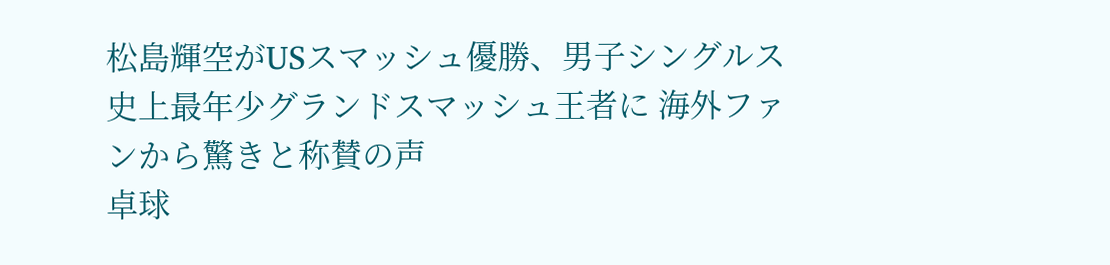松島輝空がUSスマッシュ優勝、男子シングルス史上最年少グランドスマッシュ王者に 海外ファンから驚きと称賛の声
卓球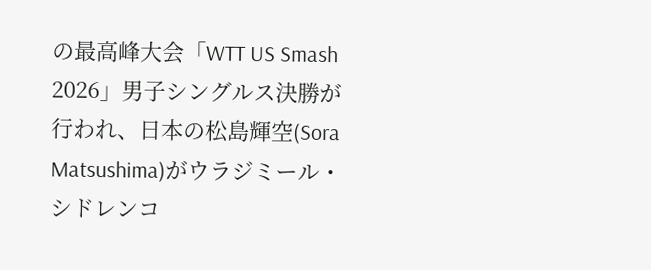の最高峰大会「WTT US Smash 2026」男子シングルス決勝が行われ、日本の松島輝空(Sora Matsushima)がウラジミール・シドレンコ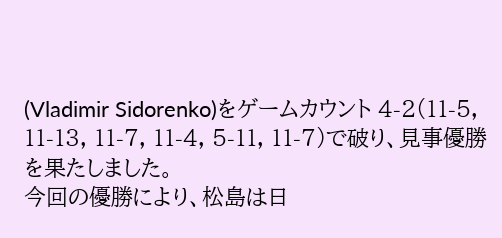(Vladimir Sidorenko)をゲームカウント 4-2(11-5, 11-13, 11-7, 11-4, 5-11, 11-7)で破り、見事優勝を果たしました。
今回の優勝により、松島は日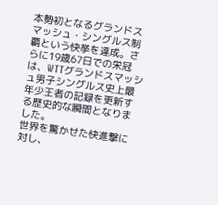本勢初となるグランドスマッシュ・シングルス制覇という快挙を達成。さらに19歳67日での栄冠は、WTTグランドスマッシュ男子シングルス史上最年少王者の記録を更新する歴史的な瞬間となりました。
世界を驚かせた快進撃に対し、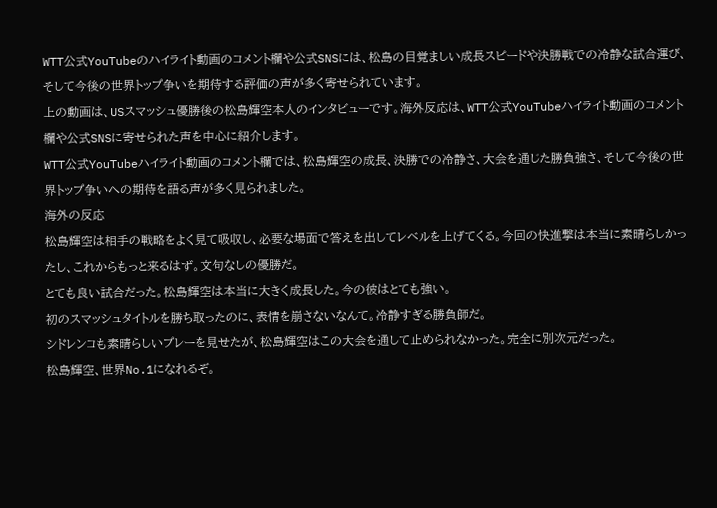WTT公式YouTubeのハイライト動画のコメント欄や公式SNSには、松島の目覚ましい成長スピードや決勝戦での冷静な試合運び、そして今後の世界トップ争いを期待する評価の声が多く寄せられています。
上の動画は、USスマッシュ優勝後の松島輝空本人のインタビューです。海外反応は、WTT公式YouTubeハイライト動画のコメント欄や公式SNSに寄せられた声を中心に紹介します。
WTT公式YouTubeハイライト動画のコメント欄では、松島輝空の成長、決勝での冷静さ、大会を通じた勝負強さ、そして今後の世界トップ争いへの期待を語る声が多く見られました。
海外の反応
松島輝空は相手の戦略をよく見て吸収し、必要な場面で答えを出してレベルを上げてくる。今回の快進撃は本当に素晴らしかったし、これからもっと来るはず。文句なしの優勝だ。
とても良い試合だった。松島輝空は本当に大きく成長した。今の彼はとても強い。
初のスマッシュタイトルを勝ち取ったのに、表情を崩さないなんて。冷静すぎる勝負師だ。
シドレンコも素晴らしいプレーを見せたが、松島輝空はこの大会を通して止められなかった。完全に別次元だった。
松島輝空、世界No.1になれるぞ。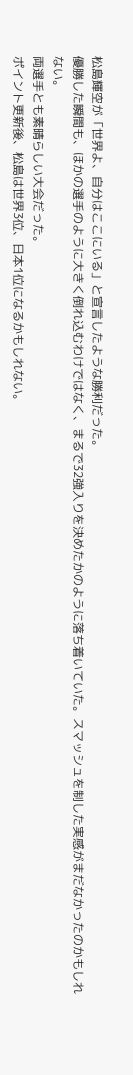松島輝空が「世界よ、自分はここにいる」と宣言したような勝利だった。
優勝した瞬間も、ほかの選手のように大きく倒れ込むわけではなく、まるで32強入りを決めたかのように落ち着いていた。スマッシュを制した実感がまだなかったのかもしれない。
両選手とも素晴らしい大会だった。
ポイント更新後、松島は世界3位、日本1位になるかもしれない。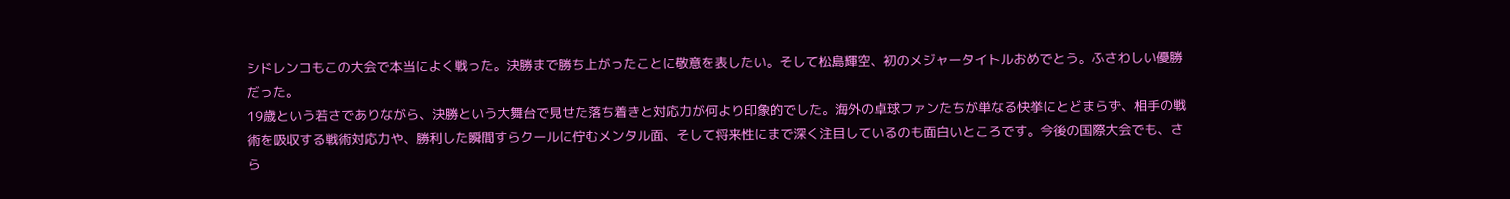シドレンコもこの大会で本当によく戦った。決勝まで勝ち上がったことに敬意を表したい。そして松島輝空、初のメジャータイトルおめでとう。ふさわしい優勝だった。
19歳という若さでありながら、決勝という大舞台で見せた落ち着きと対応力が何より印象的でした。海外の卓球ファンたちが単なる快挙にとどまらず、相手の戦術を吸収する戦術対応力や、勝利した瞬間すらクールに佇むメンタル面、そして将来性にまで深く注目しているのも面白いところです。今後の国際大会でも、さら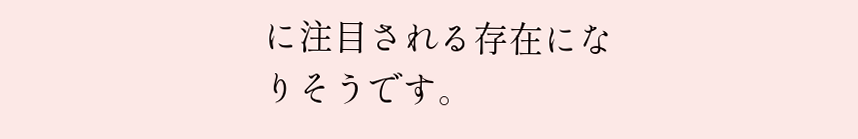に注目される存在になりそうです。